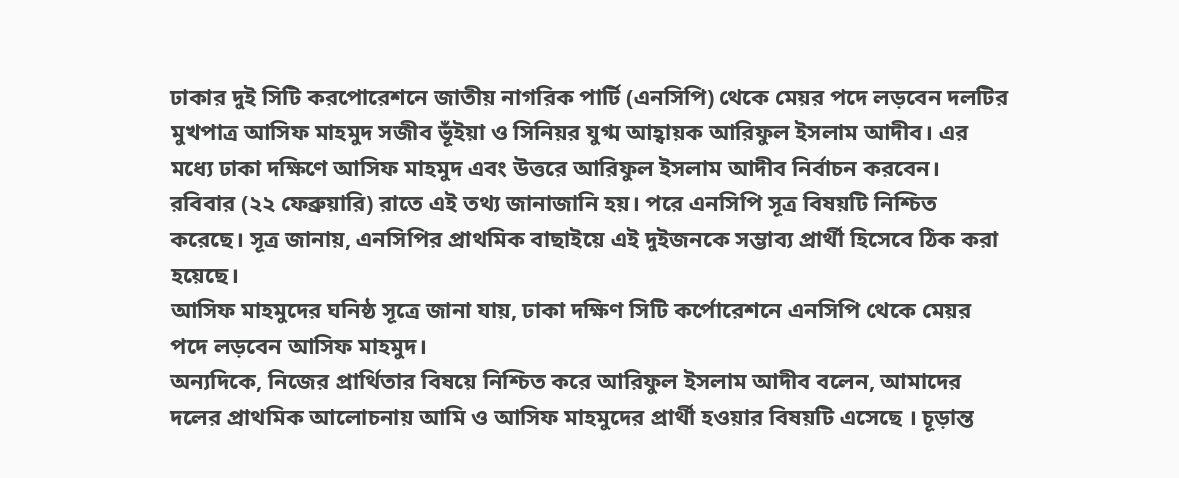ঢাকার দুই সিটি করপোরেশনে জাতীয় নাগরিক পার্টি (এনসিপি) থেকে মেয়র পদে লড়বেন দলটির মুখপাত্র আসিফ মাহমুদ সজীব ভূঁইয়া ও সিনিয়র যুগ্ম আহ্বায়ক আরিফুল ইসলাম আদীব। এর মধ্যে ঢাকা দক্ষিণে আসিফ মাহমুদ এবং উত্তরে আরিফুল ইসলাম আদীব নির্বাচন করবেন।
রবিবার (২২ ফেব্রুয়ারি) রাতে এই তথ্য জানাজানি হয়। পরে এনসিপি সূত্র বিষয়টি নিশ্চিত করেছে। সূত্র জানায়, এনসিপির প্রাথমিক বাছাইয়ে এই দুইজনকে সম্ভাব্য প্রার্থী হিসেবে ঠিক করা হয়েছে।
আসিফ মাহমুদের ঘনিষ্ঠ সূত্রে জানা যায়, ঢাকা দক্ষিণ সিটি কর্পোরেশনে এনসিপি থেকে মেয়র পদে লড়বেন আসিফ মাহমুদ।
অন্যদিকে, নিজের প্রার্থিতার বিষয়ে নিশ্চিত করে আরিফুল ইসলাম আদীব বলেন, আমাদের দলের প্রাথমিক আলোচনায় আমি ও আসিফ মাহমুদের প্রার্থী হওয়ার বিষয়টি এসেছে । চূড়ান্ত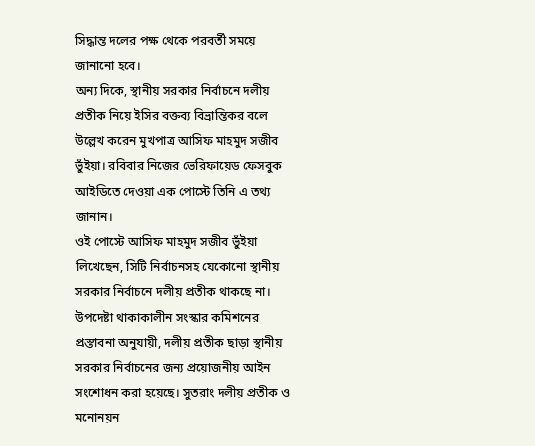সিদ্ধান্ত দলের পক্ষ থেকে পরবর্তী সময়ে জানানো হবে।
অন্য দিকে, স্থানীয় সরকার নির্বাচনে দলীয় প্রতীক নিয়ে ইসির বক্তব্য বিভ্রান্তিকর বলে উল্লেখ করেন মুখপাত্র আসিফ মাহমুদ সজীব ভুঁইয়া। রবিবার নিজের ভেরিফায়েড ফেসবুক আইডিতে দেওয়া এক পোস্টে তিনি এ তথ্য জানান।
ওই পোস্টে আসিফ মাহমুদ সজীব ভুঁইয়া লিখেছেন, সিটি নির্বাচনসহ যেকোনো স্থানীয় সরকার নির্বাচনে দলীয় প্রতীক থাকছে না। উপদেষ্টা থাকাকালীন সংস্কার কমিশনের প্রস্তাবনা অনুযায়ী, দলীয় প্রতীক ছাড়া স্থানীয় সরকার নির্বাচনের জন্য প্রয়োজনীয় আইন সংশোধন করা হয়েছে। সুতরাং দলীয় প্রতীক ও মনোনয়ন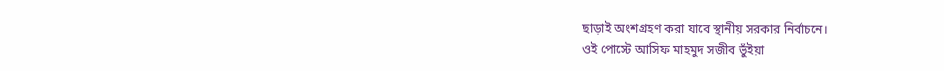ছাড়াই অংশগ্রহণ করা যাবে স্থানীয় সরকার নির্বাচনে।
ওই পোস্টে আসিফ মাহমুদ সজীব ভুঁইয়া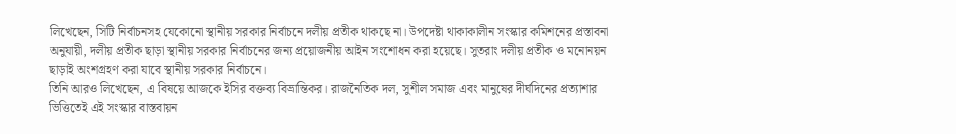লিখেছেন, সিটি নির্বাচনসহ যেকোনো স্থানীয় সরকার নির্বাচনে দলীয় প্রতীক থাকছে না। উপদেষ্টা থাকাকালীন সংস্কার কমিশনের প্রস্তাবনা অনুযায়ী, দলীয় প্রতীক ছাড়া স্থানীয় সরকার নির্বাচনের জন্য প্রয়োজনীয় আইন সংশোধন করা হয়েছে। সুতরাং দলীয় প্রতীক ও মনোনয়ন ছাড়াই অংশগ্রহণ করা যাবে স্থানীয় সরকার নির্বাচনে।
তিনি আরও লিখেছেন, এ বিষয়ে আজকে ইসির বক্তব্য বিভ্রান্তিকর। রাজনৈতিক দল, সুশীল সমাজ এবং মানুষের দীর্ঘদিনের প্রত্যাশার ভিত্তিতেই এই সংস্কার বাস্তবায়ন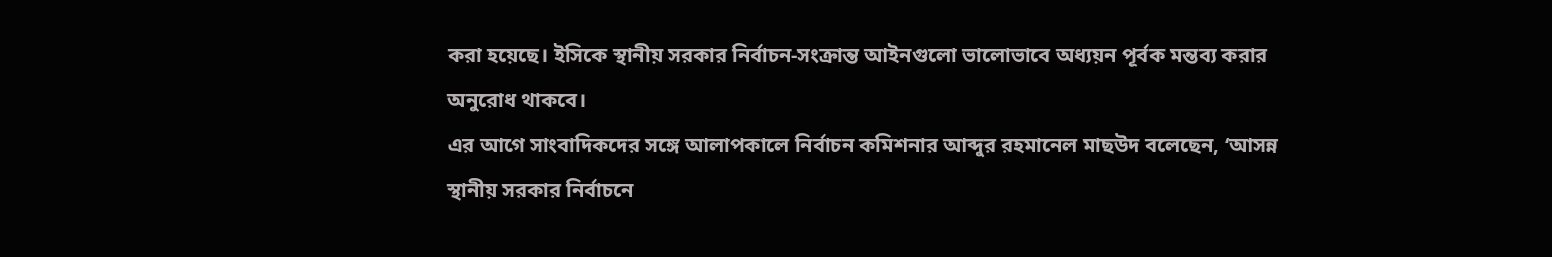করা হয়েছে। ইসিকে স্থানীয় সরকার নির্বাচন-সংক্রান্ত আইনগুলো ভালোভাবে অধ্যয়ন পূর্বক মন্তব্য করার অনুরোধ থাকবে।
এর আগে সাংবাদিকদের সঙ্গে আলাপকালে নির্বাচন কমিশনার আব্দুর রহমানেল মাছউদ বলেছেন, ‘আসন্ন স্থানীয় সরকার নির্বাচনে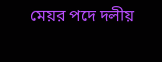মেয়র পদে দলীয়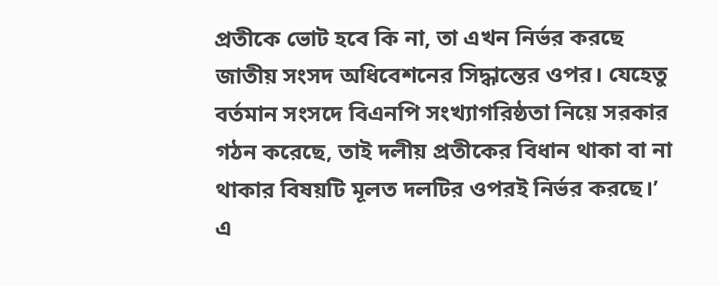প্রতীকে ভোট হবে কি না, তা এখন নির্ভর করছে জাতীয় সংসদ অধিবেশনের সিদ্ধান্তের ওপর। যেহেতু বর্তমান সংসদে বিএনপি সংখ্যাগরিষ্ঠতা নিয়ে সরকার গঠন করেছে, তাই দলীয় প্রতীকের বিধান থাকা বা না থাকার বিষয়টি মূলত দলটির ওপরই নির্ভর করছে।’
এ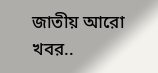জাতীয় আরো খবর..